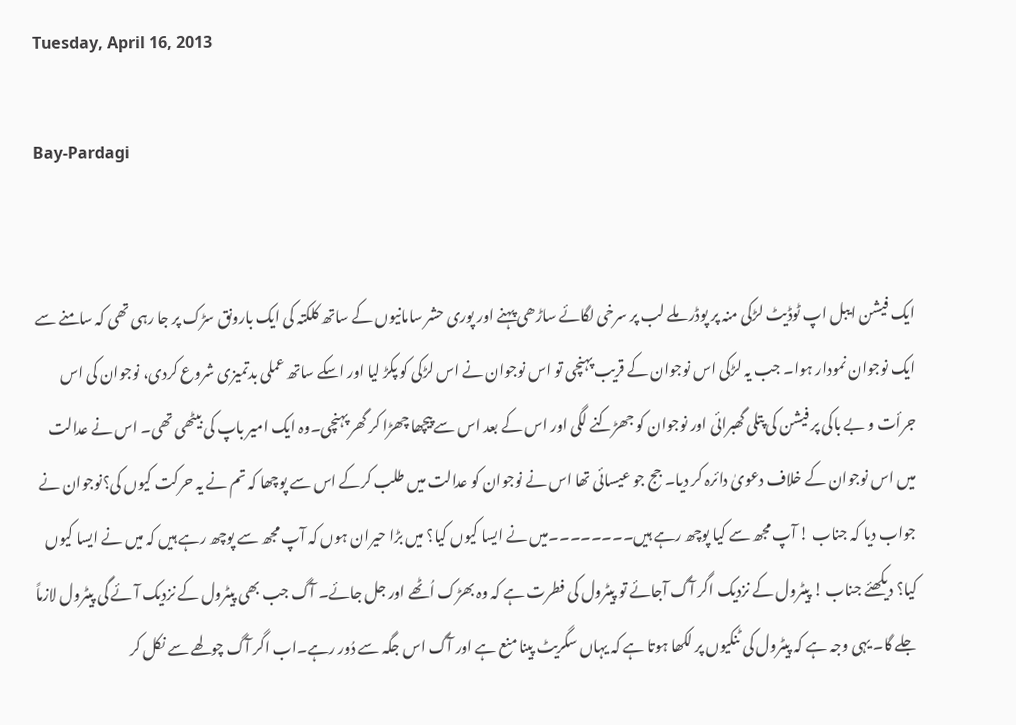Tuesday, April 16, 2013

Bay-Pardagi


ایک فیشن ایبل اپ ٹوڈیٹ لڑکی منہ پر پوڈر ملے لب پر سرخی لگائے ساڑھی پہنے اور پوری حشر سامانیوں کے ساتھ کلکتہ کی ایک بارونق سڑک پر جا رہی تھی کہ سامنے سے ایک نوجوان نمودار ہوا۔ جب یہ لڑکی اس نوجوان کے قریب پہنچی تو اس نوجوان نے اس لڑکی کو پکڑ لیا اور اسکے ساتھ عملی بدتمیزی شروع کردی، نوجوان کی اس جرأت و بے باکی پر فیشن کی پتلی گھبرائی اور نوجوان کو جھڑکنے لگی اور اس کے بعد اس سے پیچھا چھڑا کر گھر پہنچی۔وہ ایک امیر باپ کی بیٹھی تھی۔ اس نے عدالت میں اس نوجوان کے خلاف دعویٰ دائرہ کر دیا۔ جج جو عیسائی تھا اس نے نوجوان کو عدالت میں طلب کرکے اس سے پوچھا کہ تم نے یہ حرکت کیوں کی؟نوجوان نے جواب دیا کہ جناب ! آپ مجھ سے کیا پوچھ رہے ہیں۔۔۔۔۔۔۔۔میں نے ایسا کیوں کیا؟ میں بڑا حیران ہوں کہ آپ مجھ سے پوچھ رہے ہیں کہ میں نے ایسا کیوں کیا؟ دیکھئے جناب ! پیٹرول کے نزدیک اگر آگ آجائے تو پیٹرول کی فطرت ہے کہ وہ بھڑک اُٹھے اور جل جائے۔ آگ جب بھی پیٹرول کے نزدیک آئے گی پیٹرول لازماً جلے گا۔ یہی وجہ ہے کہ پیٹرول کی ٹنکیوں پر لکھا ہوتا ہے کہ یہاں سگریٹ پینا منع ہے اور آگ اس جگہ سے دُور رہے۔اب اگر آگ چولھے سے نکل کر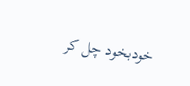خودبخود چل کر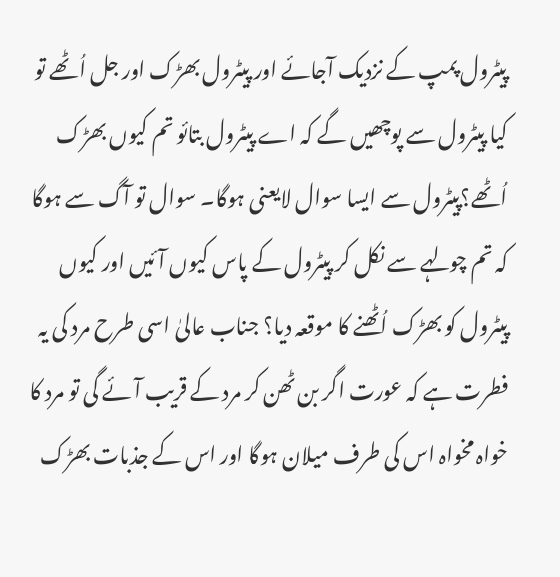پیٹرول پمپ کے نزدیک آجائے اور پیٹرول بھڑک اور جل اُٹھے تو کیا پیٹرول سے پوچھیں گے کہ اے پیٹرول بتائو تم کیوں بھڑک اُٹھے؟پیٹرول سے ایسا سوال لایعنی ہوگا۔ سوال تو آگ سے ہوگا کہ تم چولہے سے نکل کر پیٹرول کے پاس کیوں آئیں اور کیوں پیٹرول کو بھڑک اُٹھنے کا موقعہ دیا؟ جناب عالیٰ اسی طرح مرد کی یہ فطرت ہے کہ عورت اگر بن ٹھن کر مرد کے قریب آئے گی تو مرد کا خواہ مخواہ اس کی طرف میلان ہوگا اور اس کے جذبات بھڑک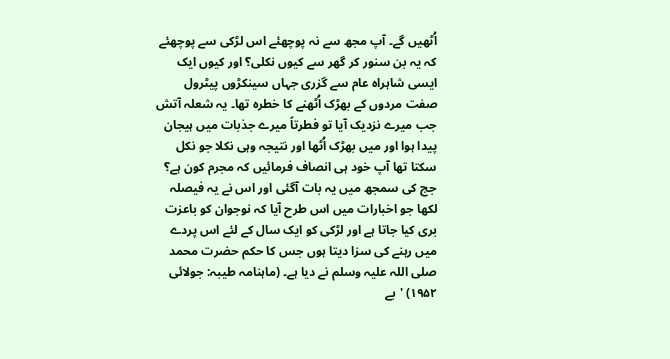اُٹھیں گے۔ آپ مجھ سے نہ پوچھئے اس لڑکی سے پوچھئے کہ یہ بن سنور کر گھر سے کیوں نکلی؟ اور کیوں ایک ایسی شاہراہ عام سے گزری جہاں سینکڑوں پیٹرول صفت مردوں کے بھڑک اُٹھنے کا خطرہ تھا۔ یہ شعلہ آتش جب میرے نزدیک آیا تو فطرتاً میرے جذبات میں ہیجان پیدا ہوا اور میں بھڑک اُٹھا اور نتیجہ وہی نکلا جو نکل سکتا تھا آپ خود ہی انصاف فرمائیں کہ مجرم کون ہے؟ جج کی سمجھ میں یہ بات آگئی اور اس نے یہ فیصلہ لکھا جو اخبارات میں اس طرح آیا کہ نوجوان کو باعزت بری کیا جاتا ہے اور لڑکی کو ایک سال کے لئے اس پردے میں رہنے کی سزا دیتا ہوں جس کا حکم حضرت محمد صلی اللہ علیہ وسلم نے دیا ہے۔ (ماہنامہ طیبہ: جولائی ۱۹۵۲) 'بے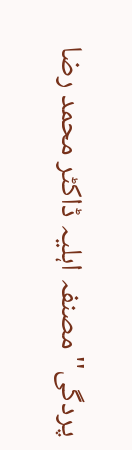پردگی'' مصنفہ اہلیہ ڈاکٹر محمد رضا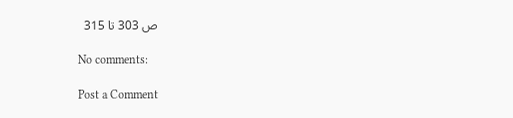ص 303 تا 315

No comments:

Post a Comment